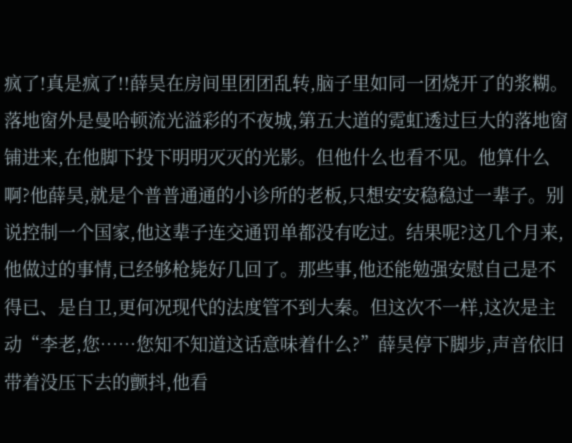疯了!真是疯了!!薛昊在房间里团团乱转,脑子里如同一团烧开了的浆糊。落地窗外是曼哈顿流光溢彩的不夜城,第五大道的霓虹透过巨大的落地窗铺进来,在他脚下投下明明灭灭的光影。但他什么也看不见。他算什么啊?他薛昊,就是个普普通通的小诊所的老板,只想安安稳稳过一辈子。别说控制一个国家,他这辈子连交通罚单都没有吃过。结果呢?这几个月来,他做过的事情,已经够枪毙好几回了。那些事,他还能勉强安慰自己是不得已、是自卫,更何况现代的法度管不到大秦。但这次不一样,这次是主动“李老,您……您知不知道这话意味着什么?”薛昊停下脚步,声音依旧带着没压下去的颤抖,他看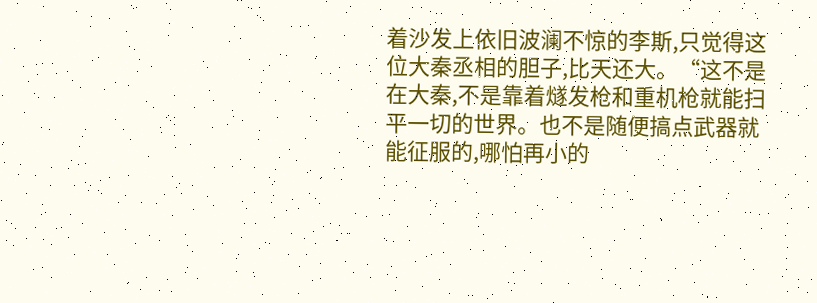着沙发上依旧波澜不惊的李斯,只觉得这位大秦丞相的胆子,比天还大。“这不是在大秦,不是靠着燧发枪和重机枪就能扫平一切的世界。也不是随便搞点武器就能征服的,哪怕再小的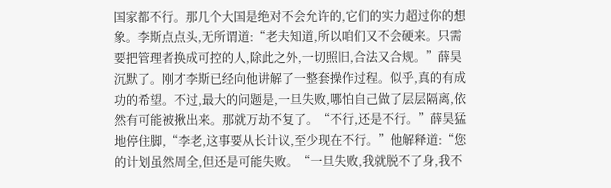国家都不行。那几个大国是绝对不会允许的,它们的实力超过你的想象。李斯点点头,无所谓道:“老夫知道,所以咱们又不会硬来。只需要把管理者换成可控的人,除此之外,一切照旧,合法又合规。”薛昊沉默了。刚才李斯已经向他讲解了一整套操作过程。似乎,真的有成功的希望。不过,最大的问题是,一旦失败,哪怕自己做了层层隔离,依然有可能被揪出来。那就万劫不复了。“不行,还是不行。”薛昊猛地停住脚,“李老,这事要从长计议,至少现在不行。”他解释道:“您的计划虽然周全,但还是可能失败。“一旦失败,我就脱不了身,我不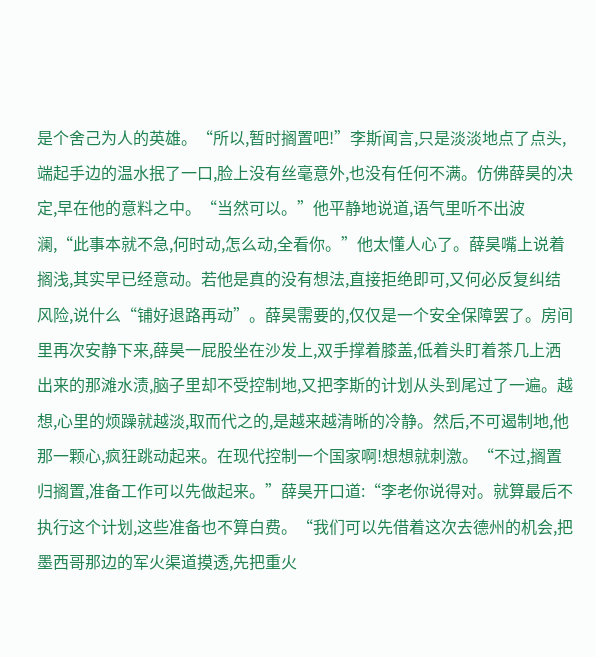是个舍己为人的英雄。“所以,暂时搁置吧!”李斯闻言,只是淡淡地点了点头,端起手边的温水抿了一口,脸上没有丝毫意外,也没有任何不满。仿佛薛昊的决定,早在他的意料之中。“当然可以。”他平静地说道,语气里听不出波澜,“此事本就不急,何时动,怎么动,全看你。”他太懂人心了。薛昊嘴上说着搁浅,其实早已经意动。若他是真的没有想法,直接拒绝即可,又何必反复纠结风险,说什么“铺好退路再动”。薛昊需要的,仅仅是一个安全保障罢了。房间里再次安静下来,薛昊一屁股坐在沙发上,双手撑着膝盖,低着头盯着茶几上洒出来的那滩水渍,脑子里却不受控制地,又把李斯的计划从头到尾过了一遍。越想,心里的烦躁就越淡,取而代之的,是越来越清晰的冷静。然后,不可遏制地,他那一颗心,疯狂跳动起来。在现代控制一个国家啊!想想就刺激。“不过,搁置归搁置,准备工作可以先做起来。”薛昊开口道:“李老你说得对。就算最后不执行这个计划,这些准备也不算白费。“我们可以先借着这次去德州的机会,把墨西哥那边的军火渠道摸透,先把重火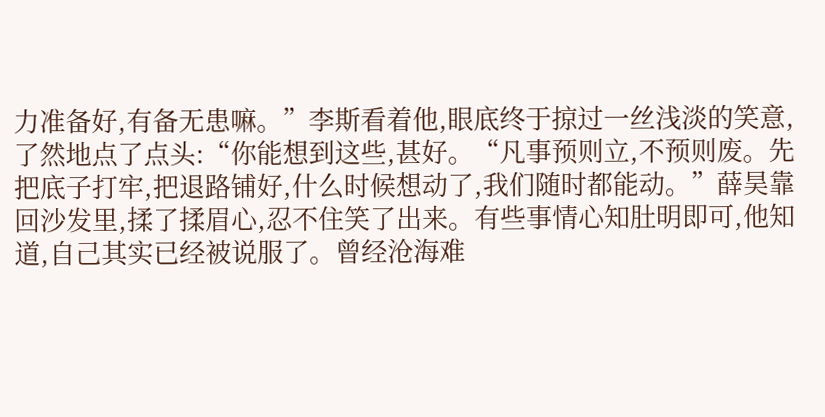力准备好,有备无患嘛。”李斯看着他,眼底终于掠过一丝浅淡的笑意,了然地点了点头:“你能想到这些,甚好。“凡事预则立,不预则废。先把底子打牢,把退路铺好,什么时候想动了,我们随时都能动。”薛昊靠回沙发里,揉了揉眉心,忍不住笑了出来。有些事情心知肚明即可,他知道,自己其实已经被说服了。曾经沧海难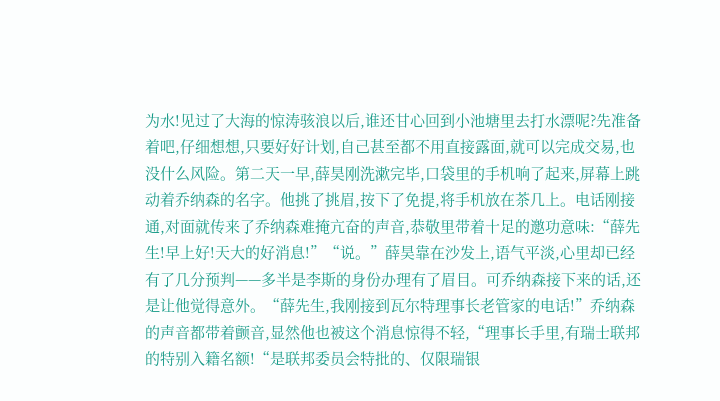为水!见过了大海的惊涛骇浪以后,谁还甘心回到小池塘里去打水漂呢?先准备着吧,仔细想想,只要好好计划,自己甚至都不用直接露面,就可以完成交易,也没什么风险。第二天一早,薛昊刚洗漱完毕,口袋里的手机响了起来,屏幕上跳动着乔纳森的名字。他挑了挑眉,按下了免提,将手机放在茶几上。电话刚接通,对面就传来了乔纳森难掩亢奋的声音,恭敬里带着十足的邀功意味:“薛先生!早上好!天大的好消息!”“说。”薛昊靠在沙发上,语气平淡,心里却已经有了几分预判——多半是李斯的身份办理有了眉目。可乔纳森接下来的话,还是让他觉得意外。“薛先生,我刚接到瓦尔特理事长老管家的电话!”乔纳森的声音都带着颤音,显然他也被这个消息惊得不轻,“理事长手里,有瑞士联邦的特别入籍名额!“是联邦委员会特批的、仅限瑞银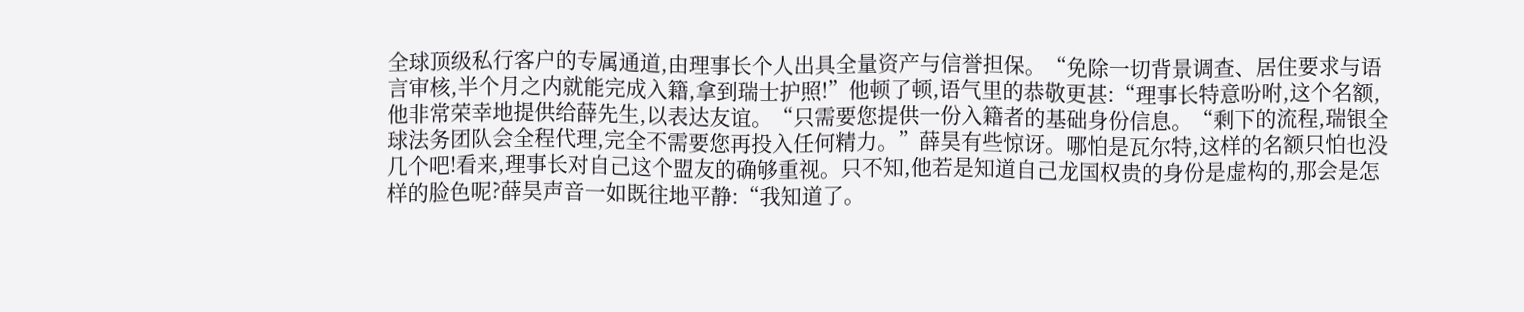全球顶级私行客户的专属通道,由理事长个人出具全量资产与信誉担保。“免除一切背景调查、居住要求与语言审核,半个月之内就能完成入籍,拿到瑞士护照!”他顿了顿,语气里的恭敬更甚:“理事长特意吩咐,这个名额,他非常荣幸地提供给薛先生,以表达友谊。“只需要您提供一份入籍者的基础身份信息。“剩下的流程,瑞银全球法务团队会全程代理,完全不需要您再投入任何精力。”薛昊有些惊讶。哪怕是瓦尔特,这样的名额只怕也没几个吧!看来,理事长对自己这个盟友的确够重视。只不知,他若是知道自己龙国权贵的身份是虚构的,那会是怎样的脸色呢?薛昊声音一如既往地平静:“我知道了。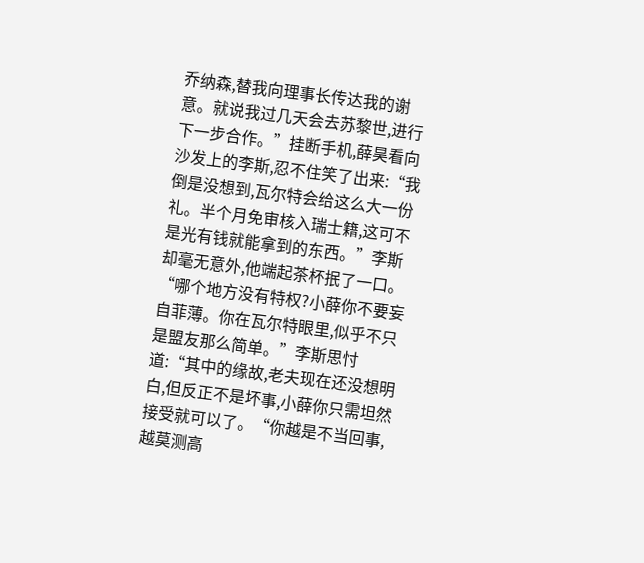乔纳森,替我向理事长传达我的谢意。就说我过几天会去苏黎世,进行下一步合作。”挂断手机,薛昊看向沙发上的李斯,忍不住笑了出来:“我倒是没想到,瓦尔特会给这么大一份礼。半个月免审核入瑞士籍,这可不是光有钱就能拿到的东西。”李斯却毫无意外,他端起茶杯抿了一口。“哪个地方没有特权?小薛你不要妄自菲薄。你在瓦尔特眼里,似乎不只是盟友那么简单。”李斯思忖道:“其中的缘故,老夫现在还没想明白,但反正不是坏事,小薛你只需坦然接受就可以了。“你越是不当回事,越莫测高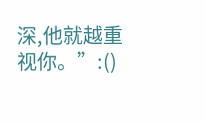深,他就越重视你。”:()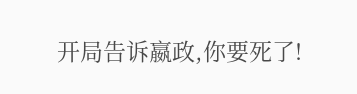开局告诉嬴政,你要死了!